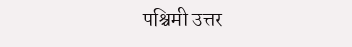पश्चिमी उत्तर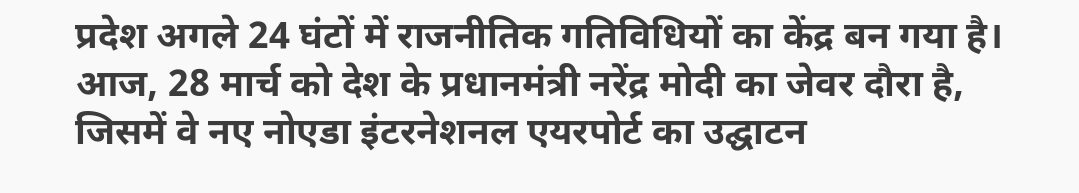प्रदेश अगले 24 घंटों में राजनीतिक गतिविधियों का केंद्र बन गया है। आज, 28 मार्च को देश के प्रधानमंत्री नरेंद्र मोदी का जेवर दौरा है, जिसमें वे नए नोएडा इंटरनेशनल एयरपोर्ट का उद्घाटन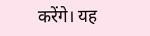करेंगे। यह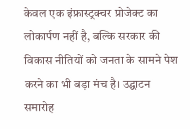केवल एक इंफ्रास्ट्रक्चर प्रोजेक्ट का लोकार्पण नहीं है, बल्कि सरकार की विकास नीतियों को जनता के सामने पेश करने का भी बड़ा मंच है। उद्घाटन समारोह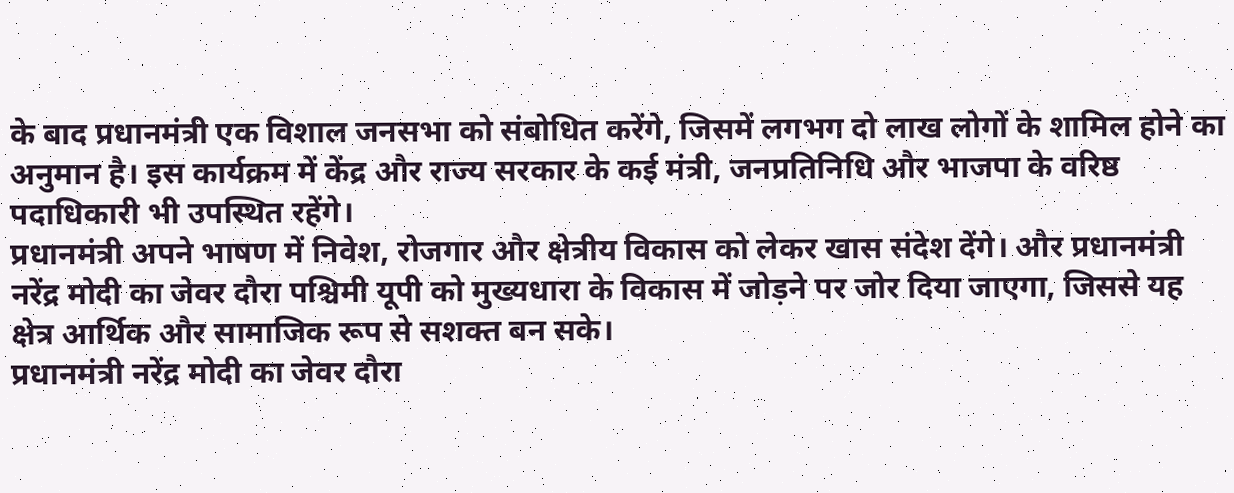के बाद प्रधानमंत्री एक विशाल जनसभा को संबोधित करेंगे, जिसमें लगभग दो लाख लोगों के शामिल होने का अनुमान है। इस कार्यक्रम में केंद्र और राज्य सरकार के कई मंत्री, जनप्रतिनिधि और भाजपा के वरिष्ठ पदाधिकारी भी उपस्थित रहेंगे।
प्रधानमंत्री अपने भाषण में निवेश, रोजगार और क्षेत्रीय विकास को लेकर खास संदेश देंगे। और प्रधानमंत्री नरेंद्र मोदी का जेवर दौरा पश्चिमी यूपी को मुख्यधारा के विकास में जोड़ने पर जोर दिया जाएगा, जिससे यह क्षेत्र आर्थिक और सामाजिक रूप से सशक्त बन सके।
प्रधानमंत्री नरेंद्र मोदी का जेवर दौरा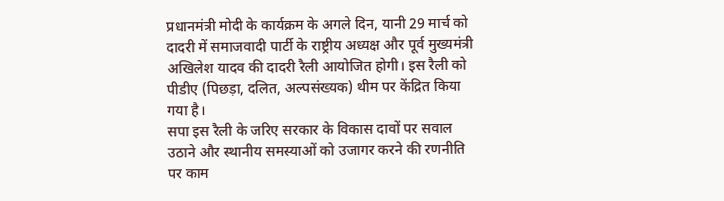प्रधानमंत्री मोदी के कार्यक्रम के अगले दिन, यानी 29 मार्च को दादरी में समाजवादी पार्टी के राष्ट्रीय अध्यक्ष और पूर्व मुख्यमंत्री अखिलेश यादव की दादरी रैली आयोजित होगी। इस रैली को पीडीए (पिछड़ा, दलित, अल्पसंख्यक) थीम पर केंद्रित किया गया है।
सपा इस रैली के जरिए सरकार के विकास दावों पर सवाल उठाने और स्थानीय समस्याओं को उजागर करने की रणनीति पर काम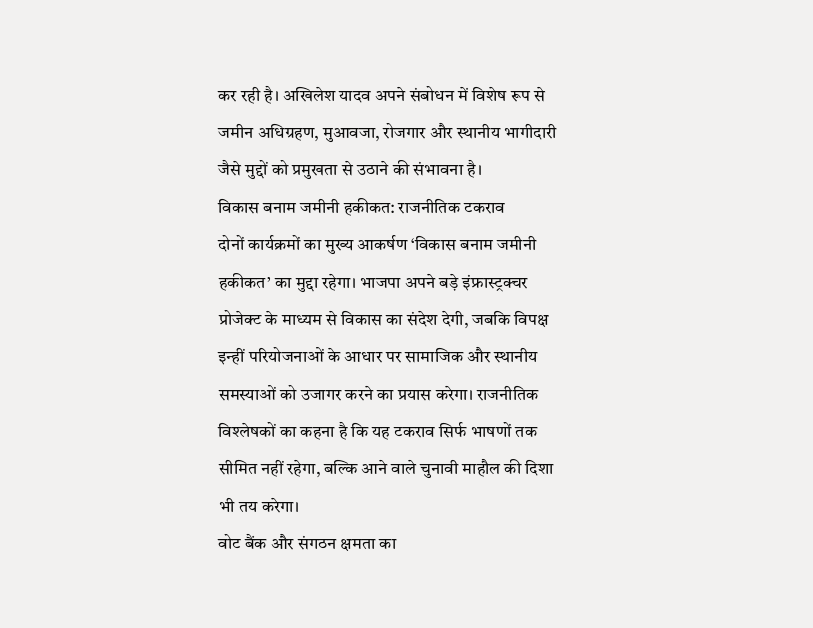कर रही है। अखिलेश यादव अपने संबोधन में विशेष रूप से जमीन अधिग्रहण, मुआवजा, रोजगार और स्थानीय भागीदारी जैसे मुद्दों को प्रमुखता से उठाने की संभावना है।
विकास बनाम जमीनी हकीकत: राजनीतिक टकराव
दोनों कार्यक्रमों का मुख्य आकर्षण ‘विकास बनाम जमीनी हकीकत’ का मुद्दा रहेगा। भाजपा अपने बड़े इंफ्रास्ट्रक्चर प्रोजेक्ट के माध्यम से विकास का संदेश देगी, जबकि विपक्ष इन्हीं परियोजनाओं के आधार पर सामाजिक और स्थानीय समस्याओं को उजागर करने का प्रयास करेगा। राजनीतिक विश्लेषकों का कहना है कि यह टकराव सिर्फ भाषणों तक सीमित नहीं रहेगा, बल्कि आने वाले चुनावी माहौल की दिशा भी तय करेगा।
वोट बैंक और संगठन क्षमता का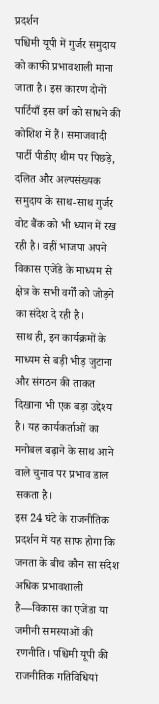प्रदर्शन
पश्चिमी यूपी में गुर्जर समुदाय को काफी प्रभावशाली माना जाता है। इस कारण दोनों पार्टियाँ इस वर्ग को साधने की कोशिश में हैं। समाजवादी पार्टी पीडीए थीम पर पिछड़े, दलित और अल्पसंख्यक समुदाय के साथ-साथ गुर्जर वोट बैंक को भी ध्यान में रख रही है। वहीं भाजपा अपने विकास एजेंडे के माध्यम से क्षेत्र के सभी वर्गों को जोड़ने का संदेश दे रही है।
साथ ही, इन कार्यक्रमों के माध्यम से बड़ी भीड़ जुटाना और संगठन की ताकत दिखाना भी एक बड़ा उद्देश्य है। यह कार्यकर्ताओं का मनोबल बढ़ाने के साथ आने वाले चुनाव पर प्रभाव डाल सकता है।
इस 24 घंटे के राजनीतिक प्रदर्शन में यह साफ होगा कि जनता के बीच कौन सा संदेश अधिक प्रभावशाली है—विकास का एजेंडा या जमीनी समस्याओं की रणनीति। पश्चिमी यूपी की राजनीतिक गतिविधियां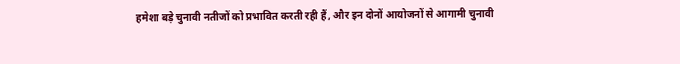हमेशा बड़े चुनावी नतीजों को प्रभावित करती रही हैं, और इन दोनों आयोजनों से आगामी चुनावी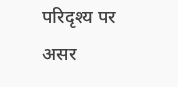परिदृश्य पर असर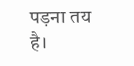पड़ना तय है।